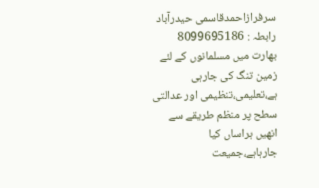سرفرازاحمدقاسمی حیدرآباد
رابطہ : 8099695186
بھارت میں مسلمانوں کے لئے زمین تنگ کی جارہی ہے،تعلیمی،تنظیمی اور عدالتی سطح پر منظم طریقے سے انھیں ہراساں کیا جارہاہے،جمیعت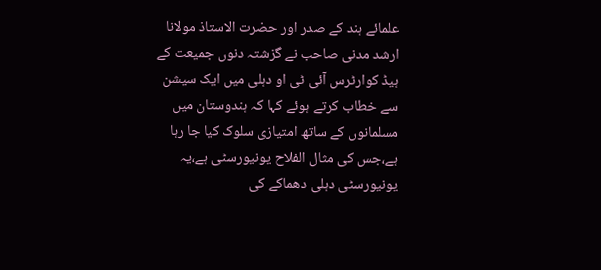علمائے ہند کے صدر اور حضرت الاستاذ مولانا ارشد مدنی صاحب نے گزشتہ دنوں جمیعت کے ہیڈ کوارٹرس آئی ٹی او دہلی میں ایک سیشن سے خطاب کرتے ہوئے کہا کہ ہندوستان میں مسلمانوں کے ساتھ امتیازی سلوک کیا جا رہا ہے،جس کی مثال الفلاح یونیورسٹی ہے،یہ یونیورسٹی دہلی دھماکے کی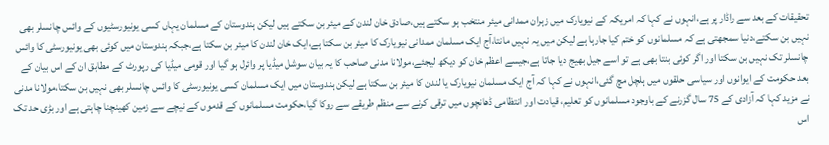تحقیقات کے بعد سے راڈار پر ہے،انہوں نے کہا کہ امریکہ کے نیویارک میں زہران ممدانی میئر منتخب ہو سکتے ہیں،صادق خان لندن کے میئر بن سکتے ہیں لیکن ہندوستان کے مسلمان یہاں کسی یونیورسٹیوں کے وائس چانسلر بھی نہیں بن سکتے،دنیا سمجھتی ہے کہ مسلمانوں کو ختم کیا جارہا ہے لیکن میں یہ نہیں مانتا،آج ایک مسلمان ممدانی نیویارک کا میئر بن سکتا ہے،ایک خان لندن کا میئر بن سکتا ہے،جبکہ ہندوستان میں کوئی بھی یونیورسٹی کا وائس چانسلر تک نہیں بن سکتا اور اگر کوئی بنتا بھی ہے تو اسے جیل بھیج دیا جاتا ہے،جیسے اعظم خان کو دیکھ لیجئے،مولانا مدنی صاحب کا یہ بیان سوشل میڈیا پر وائرل ہو گیا اور قومی میڈیا کی رپورٹ کے مطابق ان کے اس بیان کے بعد حکومت کے ایوانوں اور سیاسی حلقوں میں ہلچل مچ گئی،انہوں نے کہا کہ آج ایک مسلمان نیویارک یا لندن کا میئر بن سکتا ہے لیکن ہندوستان میں ایک مسلمان کسی یونیورسٹی کا وائس چانسلر بھی نہیں بن سکتا،مولانا مدنی نے مزید کہا کہ آزادی کے 75 سال گزرنے کے باوجود مسلمانوں کو تعلیم، قیادت اور انتظامی ڈھانچوں میں ترقی کرنے سے منظم طریقے سے روکا گیا،حکومت مسلمانوں کے قدموں کے نیچے سے زمین کھینچنا چاہتی ہے اور بڑی حد تک اس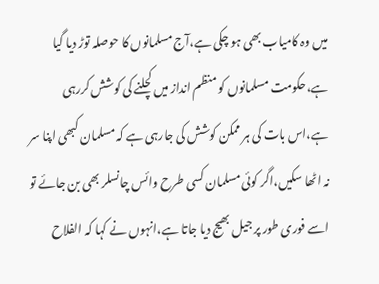میں وہ کامیاب بھی ہو چکی ہے،آج مسلمانوں کا حوصلہ توڑ دیا گیا ہے،حکومت مسلمانوں کو منظم انداز میں کچلنے کی کوشش کررہی ہے،اس بات کی ہر ممکن کوشش کی جارہی ہے کہ مسلمان کبھی اپنا سر نہ اٹھا سکیں،اگر کوئی مسلمان کسی طرح وائس چانسلر بھی بن جائے تو اسے فوری طور پر جیل بھیج دیا جاتا ہے،انہوں نے کہا کہ الفلاح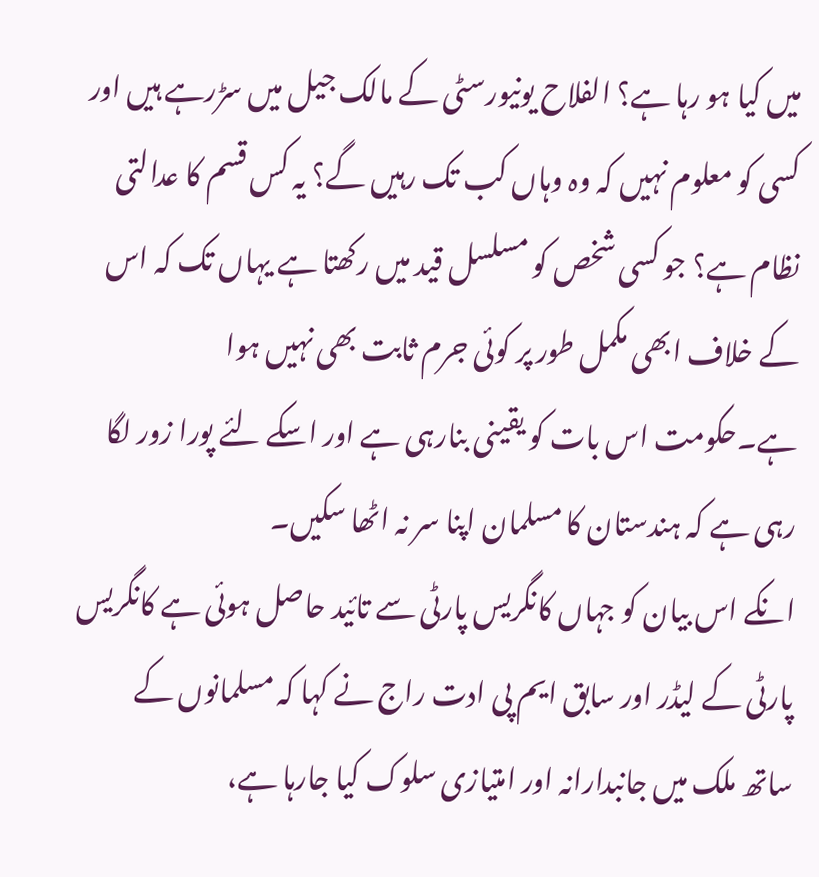میں کیا ہو رہا ہے؟ الفلاح یونیورسٹی کے مالک جیل میں سڑرہے ہیں اور کسی کو معلوم نہیں کہ وہ وہاں کب تک رہیں گے؟ یہ کس قسم کا عدالتی نظام ہے؟ جو کسی شخص کو مسلسل قید میں رکھتا ہے یہاں تک کہ اس کے خلاف ابھی مکمل طور پر کوئی جرم ثابت بھی نہیں ہوا ہے۔حکومت اس بات کو یقینی بنارہی ہے اور اسکے لئے پورا زور لگا رہی ہے کہ ہندستان کا مسلمان اپنا سر نہ اٹھا سکیں۔
انکے اس بیان کو جہاں کانگریس پارٹی سے تائید حاصل ہوئی ہے کانگریس پارٹی کے لیڈر اور سابق ایم پی ادت راج نے کہا کہ مسلمانوں کے ساتھ ملک میں جانبدارانہ اور امتیازی سلوک کیا جارہا ہے،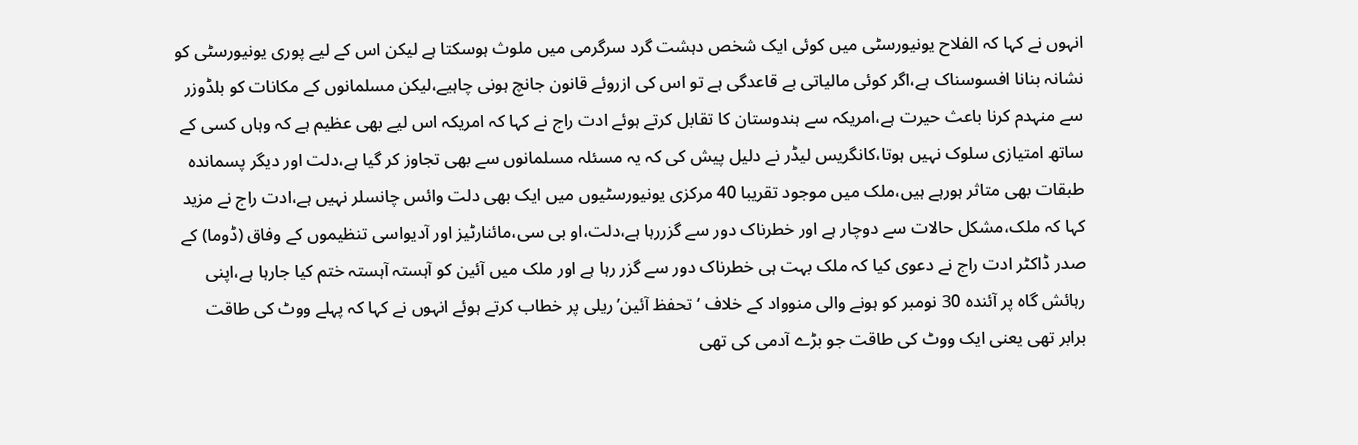انہوں نے کہا کہ الفلاح یونیورسٹی میں کوئی ایک شخص دہشت گرد سرگرمی میں ملوث ہوسکتا ہے لیکن اس کے لیے پوری یونیورسٹی کو نشانہ بنانا افسوسناک ہے،اگر کوئی مالیاتی بے قاعدگی ہے تو اس کی ازروئے قانون جانچ ہونی چاہیے،لیکن مسلمانوں کے مکانات کو بلڈوزر سے منہدم کرنا باعث حیرت ہے،امریکہ سے ہندوستان کا تقابل کرتے ہوئے ادت راج نے کہا کہ امریکہ اس لیے بھی عظیم ہے کہ وہاں کسی کے ساتھ امتیازی سلوک نہیں ہوتا،کانگریس لیڈر نے دلیل پیش کی کہ یہ مسئلہ مسلمانوں سے بھی تجاوز کر گیا ہے،دلت اور دیگر پسماندہ طبقات بھی متاثر ہورہے ہیں،ملک میں موجود تقریبا 40 مرکزی یونیورسٹیوں میں ایک بھی دلت وائس چانسلر نہیں ہے،ادت راج نے مزید کہا کہ ملک،مشکل حالات سے دوچار ہے اور خطرناک دور سے گزررہا ہے،دلت،او بی سی،مائنارٹیز اور آدیواسی تنظیموں کے وفاق (ڈوما) کے صدر ڈاکٹر ادت راج نے دعوی کیا کہ ملک بہت ہی خطرناک دور سے گزر رہا ہے اور ملک میں آئین کو آہستہ آہستہ ختم کیا جارہا ہے،اپنی رہائش گاہ پر آئندہ 30 نومبر کو ہونے والی منوواد کے خلاف ‘تحفظ آئین’ ریلی پر خطاب کرتے ہوئے انہوں نے کہا کہ پہلے ووٹ کی طاقت برابر تھی یعنی ایک ووٹ کی طاقت جو بڑے آدمی کی تھی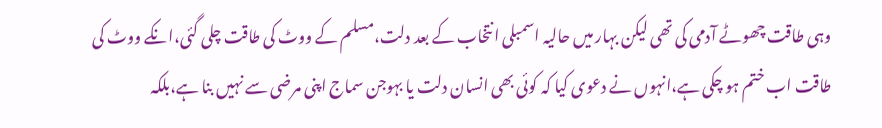وہی طاقت چھوٹے آدمی کی تھی لیکن بہار میں حالیہ اسمبلی انتخاب کے بعد دلت،مسلم کے ووٹ کی طاقت چلی گئی،انکے ووٹ کی طاقت اب ختم ہو چکی ہے،انہوں نے دعوی کیا کہ کوئی بھی انسان دلت یا بہوجن سماج اپنی مرضی سے نہیں بنا ہے،بلکہ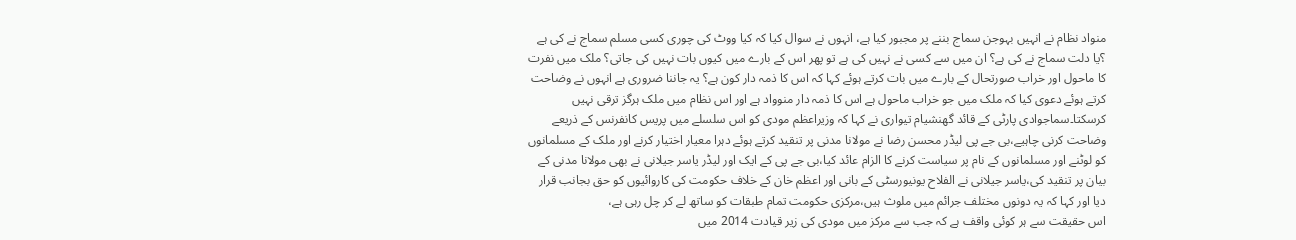منواد نظام نے انہیں بہوجن سماج بننے پر مجبور کیا ہے، انہوں نے سوال کیا کہ کیا ووٹ کی چوری کسی مسلم سماج نے کی ہے ؟یا دلت سماج نے کی ہے؟ ان میں سے کسی نے نہیں کی ہے تو پھر اس کے بارے میں کیوں بات نہیں کی جاتی؟ ملک میں نفرت کا ماحول اور خراب صورتحال کے بارے میں بات کرتے ہوئے کہا کہ اس کا ذمہ دار کون ہے؟ یہ جاننا ضروری ہے انہوں نے وضاحت کرتے ہوئے دعوی کیا کہ ملک میں جو خراب ماحول ہے اس کا ذمہ دار منوواد ہے اور اس نظام میں ملک ہرگز ترقی نہیں کرسکتا۔سماجوادی پارٹی کے قائد گھنشیام تیواری نے کہا کہ وزیراعظم مودی کو اس سلسلے میں پریس کانفرنس کے ذریعے وضاحت کرنی چاہیے،بی جے پی لیڈر محسن رضا نے مولانا مدنی پر تنقید کرتے ہوئے دہرا معیار اختیار کرنے اور ملک کے مسلمانوں کو لوٹنے اور مسلمانوں کے نام پر سیاست کرنے کا الزام عائد کیا،بی جے پی کے ایک اور لیڈر یاسر جیلانی نے بھی مولانا مدنی کے بیان پر تنقید کی،یاسر جیلانی نے الفلاح یونیورسٹی کے بانی اور اعظم خان کے خلاف حکومت کی کاروائیوں کو حق بجانب قرار دیا اور کہا کہ یہ دونوں مختلف جرائم میں ملوث ہیں،مرکزی حکومت تمام طبقات کو ساتھ لے کر چل رہی ہے،
اس حقیقت سے ہر کوئی واقف ہے کہ جب سے مرکز میں مودی کی زیر قیادت 2014 میں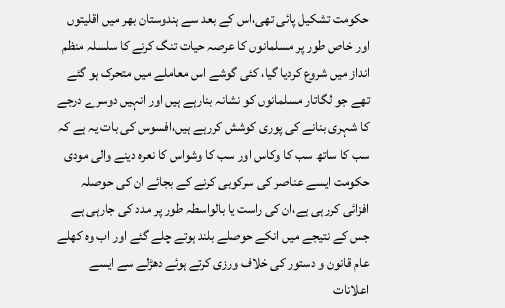حکومت تشکیل پائی تھی،اس کے بعد سے ہندوستان بھر میں اقلیتوں اور خاص طور پر مسلمانوں کا عرصہ حیات تنگ کرنے کا سلسلہ منظم انداز میں شروع کردیا گیا، کئی گوشے اس معاملے میں متحرک ہو گئے تھے جو لگاتار مسلمانوں کو نشانہ بنارہے ہیں اور انہیں دوسرے درجے کا شہری بنانے کی پوری کوشش کررہے ہیں،افسوس کی بات یہ ہے کہ سب کا ساتھ سب کا وکاس اور سب کا وشواس کا نعرہ دینے والی مودی حکومت ایسے عناصر کی سرکوبی کرنے کے بجائے ان کی حوصلہ افزائی کررہی ہے،ان کی راست یا بالواسطہ طور پر مدد کی جارہی ہے جس کے نتیجے میں انکے حوصلے بلند ہوتے چلے گئے اور اب وہ کھلے عام قانون و دستور کی خلاف ورزی کرتے ہوئے دھڑلے سے ایسے اعلانات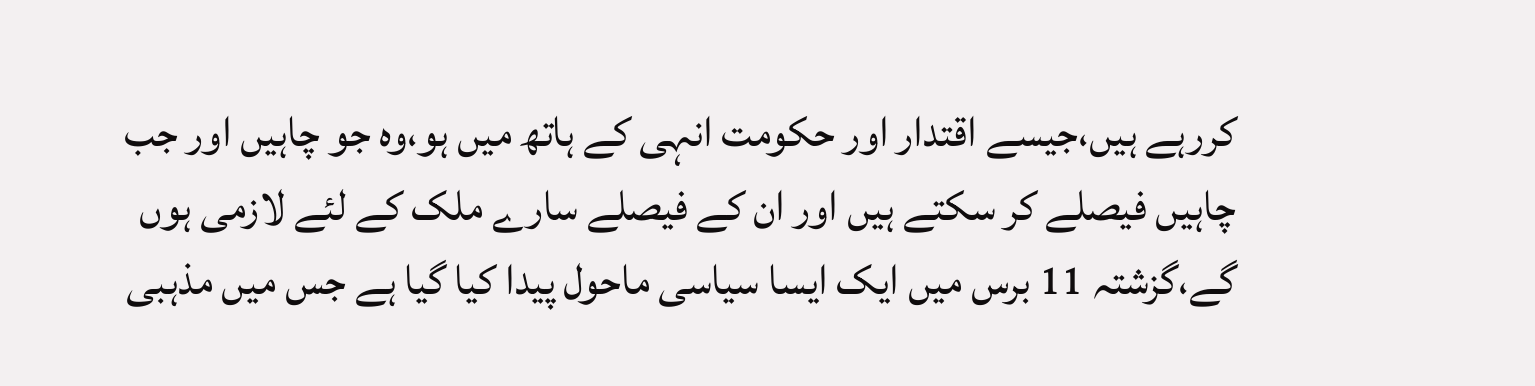کررہے ہیں،جیسے اقتدار اور حکومت انہی کے ہاتھ میں ہو،وہ جو چاہیں اور جب چاہیں فیصلے کر سکتے ہیں اور ان کے فیصلے سارے ملک کے لئے لازمی ہوں گے،گزشتہ 11 برس میں ایک ایسا سیاسی ماحول پیدا کیا گیا ہے جس میں مذہبی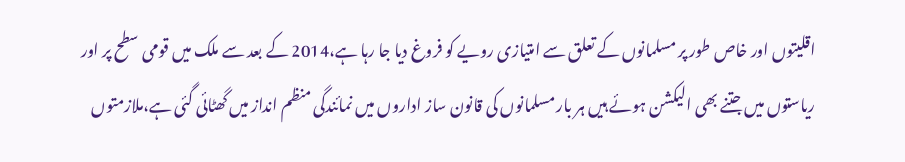اقلیتوں اور خاص طور پر مسلمانوں کے تعلق سے امتیازی رویے کو فروغ دیا جا رہا ہے،2014 کے بعد سے ملک میں قومی سطح پر اور ریاستوں میں جتنے بھی الیکشن ہوئے ہیں ہر بار مسلمانوں کی قانون ساز اداروں میں نمائندگی منظم انداز میں گھٹائی گئی ہے،ملازمتوں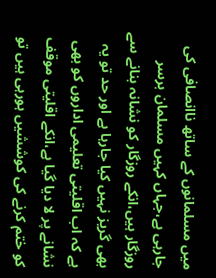میں مسلمانوں کے ساتھ ناانصافی کی جارہی ہے،جہاں کہیں مسلمان برسر روزگار ہیں،انکے روزگار کو نشانہ بنانے سے بھی گریز نہیں کیا جارہا ہے اور حد تو یہ ہے کہ اب اقلیتی تعلیمی اداروں کو بھی نشانے پر لا دیا گیا ہے،انکے اقلیتی موقف کو ختم کرنے کی کوششیں ہورہی ہیں تو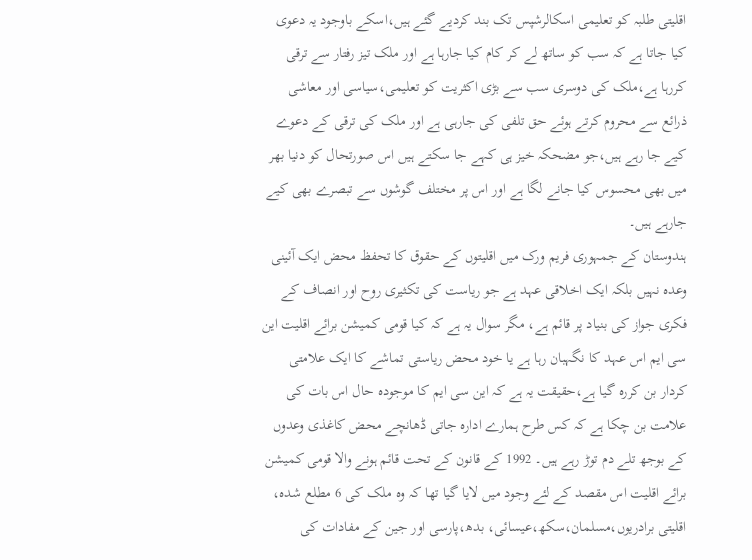اقلیتی طلبہ کو تعلیمی اسکالرشپس تک بند کردیے گئے ہیں،اسکے باوجود یہ دعوی کیا جاتا ہے کہ سب کو ساتھ لے کر کام کیا جارہا ہے اور ملک تیز رفتار سے ترقی کررہا ہے،ملک کی دوسری سب سے بڑی اکثریت کو تعلیمی،سیاسی اور معاشی ذرائع سے محروم کرتے ہوئے حق تلفی کی جارہی ہے اور ملک کی ترقی کے دعوے کیے جا رہے ہیں،جو مضحکہ خیز ہی کہے جا سکتے ہیں اس صورتحال کو دنیا بھر میں بھی محسوس کیا جانے لگا ہے اور اس پر مختلف گوشوں سے تبصرے بھی کیے جارہے ہیں۔
ہندوستان کے جمہوری فریم ورک میں اقلیتوں کے حقوق کا تحفظ محض ایک آئینی وعدہ نہیں بلکہ ایک اخلاقی عہد ہے جو ریاست کی تکثیری روح اور انصاف کے فکری جواز کی بنیاد پر قائم ہے، مگر سوال یہ ہے کہ کیا قومی کمیشن برائے اقلیت این سی ایم اس عہد کا نگہبان رہا ہے یا خود محض ریاستی تماشے کا ایک علامتی کردار بن کررہ گیا ہے،حقیقت یہ ہے کہ این سی ایم کا موجودہ حال اس بات کی علامت بن چکا ہے کہ کس طرح ہمارے ادارہ جاتی ڈھانچے محض کاغذی وعدوں کے بوجھ تلے دم توڑ رہے ہیں۔ 1992 کے قانون کے تحت قائم ہونے والا قومی کمیشن برائے اقلیت اس مقصد کے لئے وجود میں لایا گیا تھا کہ وہ ملک کی 6 مطلع شدہ، اقلیتی برادریوں،مسلمان،سکھ،عیسائی، بدھ،پارسی اور جین کے مفادات کی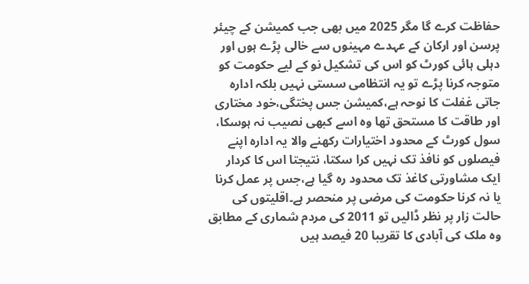حفاظت کرے گا مگر 2025 میں بھی جب کمیشن کے چیئر پرسن اور ارکان کے عہدے مہینوں سے خالی پڑے ہوں اور دہلی ہائی کورٹ کو اس کی تشکیل نو کے لیے حکومت کو متوجہ کرنا پڑے تو یہ انتظامی سستی نہیں بلکہ ادارہ جاتی غفلت کا نوحہ ہے،کمیشن جس پختگی،خود مختاری اور طاقت کا مستحق تھا وہ اسے کبھی نصیب نہ ہوسکا، سول کورٹ کے محدود اختیارات رکھنے والا یہ ادارہ اپنے فیصلوں کو نافذ تک نہیں کرا سکتا، نتیجتا اس کا کردار ایک مشاورتی کاغذ تک محدود رہ گیا ہے،جس پر عمل کرنا یا نہ کرنا حکومت کی مرضی پر منحصر ہے۔اقلیتوں کی حالت زار پر نظر ڈالیں تو 2011 کی مردم شماری کے مطابق وہ ملک کی آبادی کا تقریبا 20 فیصد ہیں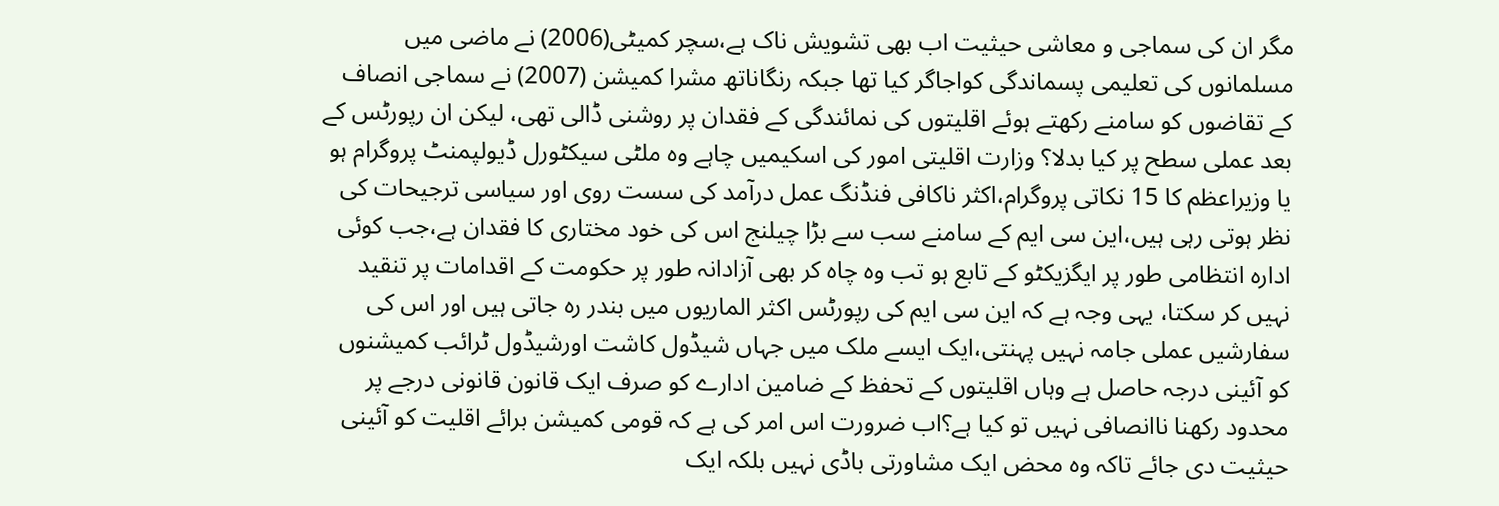مگر ان کی سماجی و معاشی حیثیت اب بھی تشویش ناک ہے،سچر کمیٹی(2006) نے ماضی میں مسلمانوں کی تعلیمی پسماندگی کواجاگر کیا تھا جبکہ رنگاناتھ مشرا کمیشن (2007) نے سماجی انصاف کے تقاضوں کو سامنے رکھتے ہوئے اقلیتوں کی نمائندگی کے فقدان پر روشنی ڈالی تھی، لیکن ان رپورٹس کے بعد عملی سطح پر کیا بدلا؟ وزارت اقلیتی امور کی اسکیمیں چاہے وہ ملٹی سیکٹورل ڈیولپمنٹ پروگرام ہو یا وزیراعظم کا 15 نکاتی پروگرام،اکثر ناکافی فنڈنگ عمل درآمد کی سست روی اور سیاسی ترجیحات کی نظر ہوتی رہی ہیں،این سی ایم کے سامنے سب سے بڑا چیلنج اس کی خود مختاری کا فقدان ہے،جب کوئی ادارہ انتظامی طور پر ایگزیکٹو کے تابع ہو تب وہ چاہ کر بھی آزادانہ طور پر حکومت کے اقدامات پر تنقید نہیں کر سکتا، یہی وجہ ہے کہ این سی ایم کی رپورٹس اکثر الماریوں میں بندر رہ جاتی ہیں اور اس کی سفارشیں عملی جامہ نہیں پہنتی،ایک ایسے ملک میں جہاں شیڈول کاشت اورشیڈول ٹرائب کمیشنوں کو آئینی درجہ حاصل ہے وہاں اقلیتوں کے تحفظ کے ضامین ادارے کو صرف ایک قانون قانونی درجے پر محدود رکھنا ناانصافی نہیں تو کیا ہے؟اب ضرورت اس امر کی ہے کہ قومی کمیشن برائے اقلیت کو آئینی حیثیت دی جائے تاکہ وہ محض ایک مشاورتی باڈی نہیں بلکہ ایک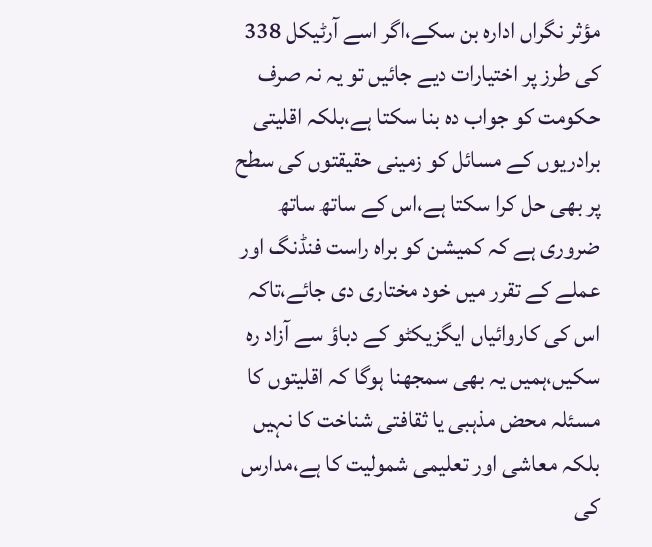مؤثر نگراں ادارہ بن سکے،اگر اسے آرٹیکل 338 کی طرز پر اختیارات دیے جائیں تو یہ نہ صرف حکومت کو جواب دہ بنا سکتا ہے،بلکہ اقلیتی برادریوں کے مسائل کو زمینی حقیقتوں کی سطح پر بھی حل کرا سکتا ہے،اس کے ساتھ ساتھ ضروری ہے کہ کمیشن کو براہ راست فنڈنگ اور عملے کے تقرر میں خود مختاری دی جائے،تاکہ اس کی کاروائیاں ایگزیکٹو کے دباؤ سے آزاد رہ سکیں،ہمیں یہ بھی سمجھنا ہوگا کہ اقلیتوں کا مسئلہ محض مذہبی یا ثقافتی شناخت کا نہیں بلکہ معاشی اور تعلیمی شمولیت کا ہے،مدارس کی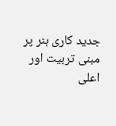جدید کاری ہنر پر مبنی تربیت اور اعلی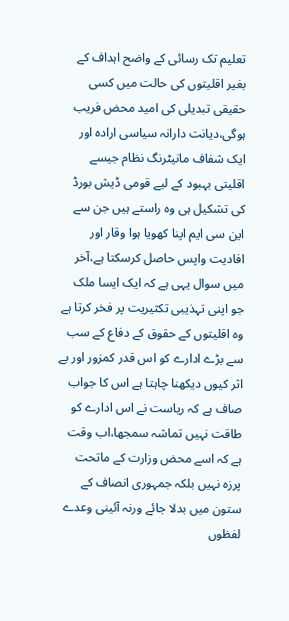تعلیم تک رسائی کے واضح اہداف کے بغیر اقلیتوں کی حالت میں کسی حقیقی تبدیلی کی امید محض فریب ہوگی،دیانت دارانہ سیاسی ارادہ اور ایک شفاف مانیٹرنگ نظام جیسے اقلیتی بہبود کے لیے قومی ڈیش بورڈ کی تشکیل ہی وہ راستے ہیں جن سے این سی ایم اپنا کھویا ہوا وقار اور افادیت واپس حاصل کرسکتا ہے،آخر میں سوال یہی ہے کہ ایک ایسا ملک جو اپنی تہذیبی تکثیریت پر فخر کرتا ہے وہ اقلیتوں کے حقوق کے دفاع کے سب سے بڑے ادارے کو اس قدر کمزور اور بے اثر کیوں دیکھنا چاہتا ہے اس کا جواب صاف ہے کہ ریاست نے اس ادارے کو طاقت نہیں تماشہ سمجھا،اب وقت ہے کہ اسے محض وزارت کے ماتحت پرزہ نہیں بلکہ جمہوری انصاف کے ستون میں بدلا جائے ورنہ آئینی وعدے لفظوں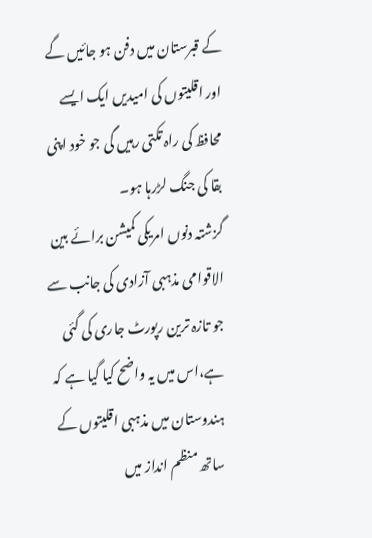کے قبرستان میں دفن ہو جائیں گے اور اقلیتوں کی امیدیں ایک ایسے محافظ کی راہ تکتی رہیں گی جو خود اپنی بقا کی جنگ لڑرہا ہو۔
گزشتہ دنوں امریکی کمیشن برائے بین الاقوامی مذہبی آزادی کی جانب سے جو تازہ ترین رپورٹ جاری کی گئی ہے،اس میں یہ واضح کیا گیا ہے کہ ہندوستان میں مذہبی اقلیتوں کے ساتھ منظم انداز میں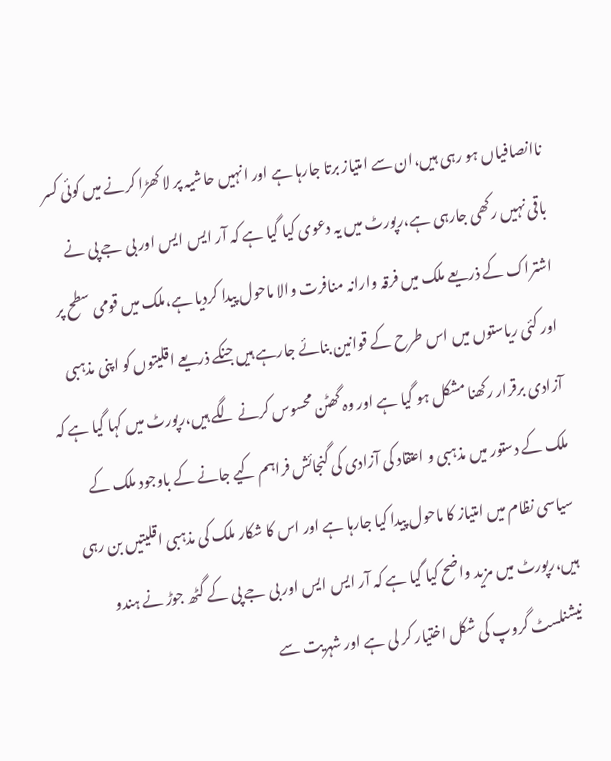ناانصافیاں ہو رہی ہیں،ان سے امتیاز برتا جارہا ہے اور انہیں حاشیہ پر لا کھڑا کرنے میں کوئی کسر باقی نہیں رکھی جارہی ہے،رپورٹ میں یہ دعوی کیا گیا ہے کہ آر ایس ایس اور بی جے پی نے اشتراک کے ذریعے ملک میں فرقہ وارانہ منافرت والا ماحول پیدا کردیا ہے،ملک میں قومی سطح پر اور کئی ریاستوں میں اس طرح کے قوانین بنائے جارہے ہیں جنکے ذریعے اقلیتوں کو اپنی مذہبی آزادی برقرار رکھنا مشکل ہو گیا ہے اور وہ گھٹن محسوس کرنے لگے ہیں،رپورٹ میں کہا گیا ہے کہ ملک کے دستور میں مذہبی و اعتقاد کی آزادی کی گنجائش فراہم کیے جانے کے باوجود ملک کے سیاسی نظام میں امتیاز کا ماحول پیدا کیا جارہا ہے اور اس کا شکار ملک کی مذہبی اقلیتیں بن رہی ہیں،رپورٹ میں مزید واضح کیا گیا ہے کہ آر ایس ایس اور بی جے پی کے گٹھ جوڑ نے ہندو نیشنلسٹ گروپ کی شکل اختیار کر لی ہے اور شہریت سے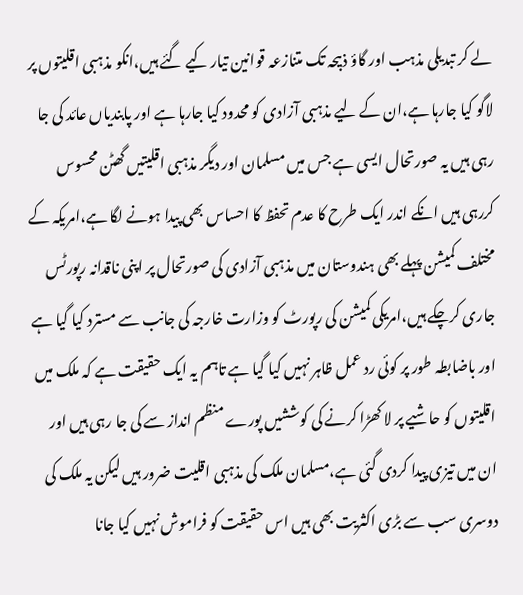لے کر تبدیلی مذہب اور گاؤ ذبیحہ تک متنازعہ قوانین تیار کیے گئے ہیں،انکو مذہبی اقلیتوں پر لاگو کیا جارہا ہے،ان کے لیے مذہبی آزادی کو محدود کیا جارہا ہے اور پابندیاں عائد کی جا رہی ہیں یہ صورتحال ایسی ہے جس میں مسلمان اور دیگر مذہبی اقلیتیں گھٹن محسوس کررہی ہیں انکے اندر ایک طرح کا عدم تحفظ کا احساس بھی پیدا ہونے لگا ہے،امریکہ کے مختلف کمیشن پہلے بھی ہندوستان میں مذہبی آزادی کی صورتحال پر اپنی ناقدانہ رپورٹس جاری کرچکے ہیں،امریکی کمیشن کی رپورٹ کو وزارت خارجہ کی جانب سے مسترد کیا گیا ہے اور باضابطہ طور پر کوئی رد عمل ظاہر نہیں کیا گیا ہے تاہم یہ ایک حقیقت ہے کہ ملک میں اقلیتوں کو حاشیے پر لا کھڑا کرنے کی کوششیں پورے منظم انداز سے کی جا رہی ہیں اور ان میں تیزی پیدا کردی گئی ہے،مسلمان ملک کی مذہبی اقلیت ضرور ہیں لیکن یہ ملک کی دوسری سب سے بڑی اکثریت بھی ہیں اس حقیقت کو فراموش نہیں کیا جانا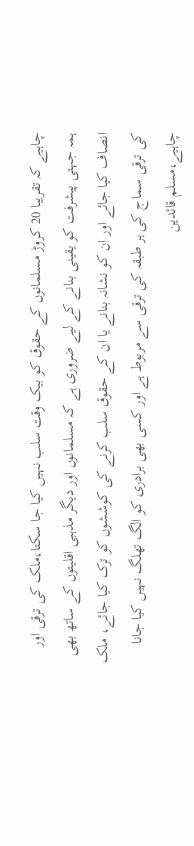چاہیے کہ تقریبا 20 کروڑ مسلمانوں کے حقوق کو بیک وقت سلب نہیں کیا جا سکتا،ملک کی ترقی اور ہمہ جہتی پیشرفت کو یقینی بنانے کے لیے ضروری ہے کہ مسلمانوں اور دیگر مذہبی اقلیتوں کے ساتھ بھی انصاف کیا جائے اور ان کو نشانہ بنانے یا ان کے حقوق سلب کرنے کی کوششوں کو ترک کیا جائے، ملک کی ترقی سماج کی ہر طبقہ کی ترقی سے مربوط ہے اور کسی بھی برادری کو الگ تھلگ نہیں کیا جانا چاہیے،مسلم قائدین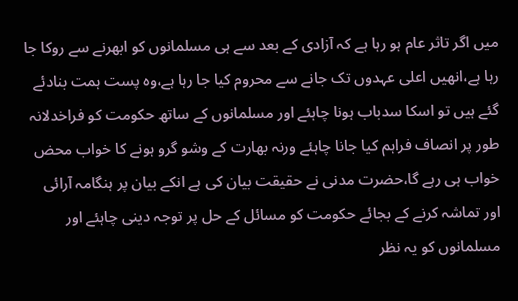میں اگر تاثر عام ہو رہا ہے کہ آزادی کے بعد سے ہی مسلمانوں کو ابھرنے سے روکا جا رہا ہے،انھیں اعلی عہدوں تک جانے سے محروم کیا جا رہا ہے،وہ پست ہمت بنادئے گئے ہیں تو اسکا سدباب ہونا چاہئے اور مسلمانوں کے ساتھ حکومت کو فراخدلانہ طور پر انصاف فراہم کیا جانا چاہئے ورنہ بھارت کے وشو گرو ہونے کا خواب محض خواب ہی رہے گا،حضرت مدنی نے حقیقت بیان کی ہے انکے بیان پر ہنگامہ آرائی اور تماشہ کرنے کے بجائے حکومت کو مسائل کے حل پر توجہ دینی چاہئے اور مسلمانوں کو یہ نظر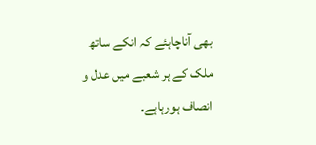بھی آناچاہئے کہ انکے ساتھ ملک کے ہر شعبے میں عدل و انصاف ہورہاہے۔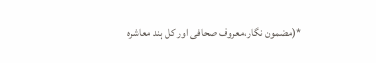*(مضمون نگار،معروف صحافی اور کل ہند معاشرہ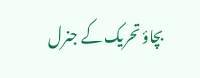بچاؤ تحریک کے جنرل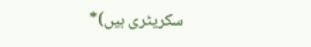سکریٹری ہیں)*